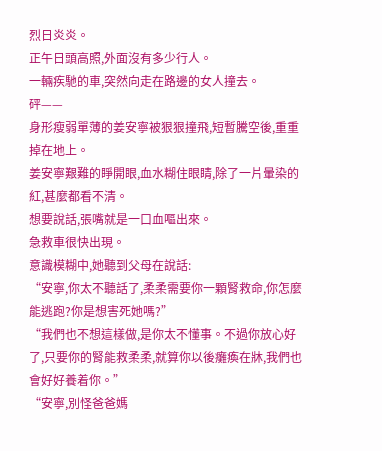烈日炎炎。
正午日頭高照,外面沒有多少行人。
一輛疾馳的車,突然向走在路邊的女人撞去。
砰——
身形瘦弱單薄的姜安寧被狠狠撞飛,短暫騰空後,重重掉在地上。
姜安寧艱難的睜開眼,血水糊住眼睛,除了一片暈染的紅,甚麼都看不清。
想要說話,張嘴就是一口血嘔出來。
急救車很快出現。
意識模糊中,她聽到父母在說話:
“安寧,你太不聽話了,柔柔需要你一顆腎救命,你怎麼能逃跑?你是想害死她嗎?”
“我們也不想這樣做,是你太不懂事。不過你放心好了,只要你的腎能救柔柔,就算你以後癱瘓在牀,我們也會好好養着你。”
“安寧,別怪爸爸媽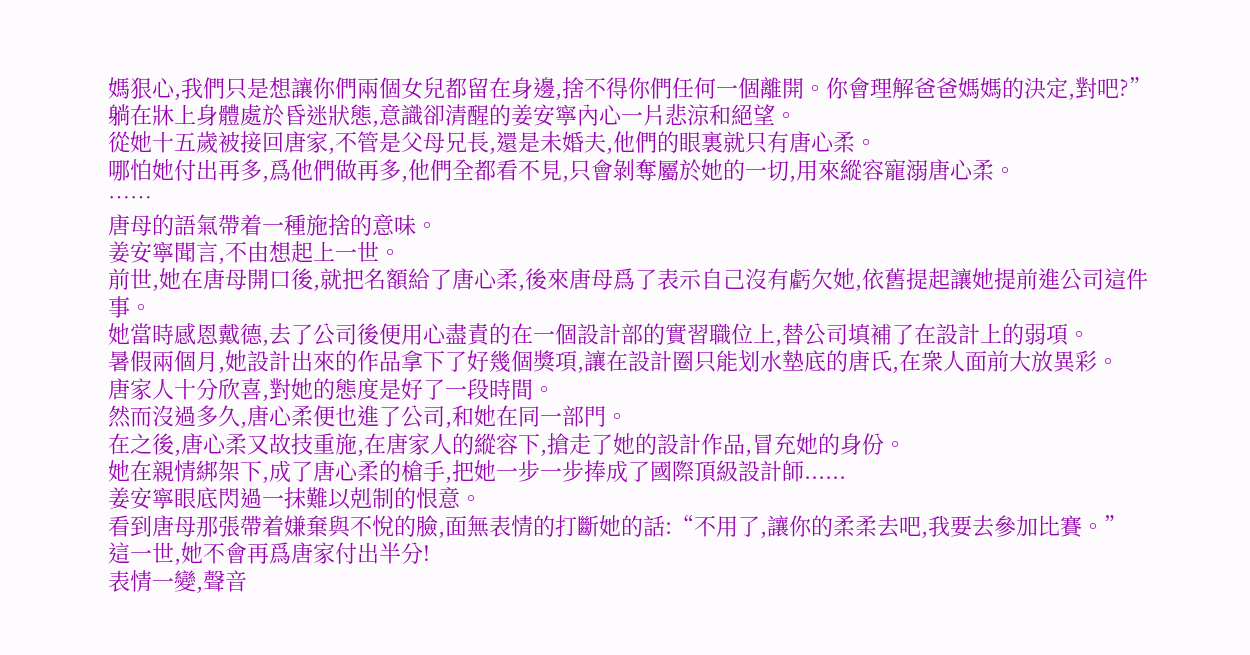媽狠心,我們只是想讓你們兩個女兒都留在身邊,捨不得你們任何一個離開。你會理解爸爸媽媽的決定,對吧?”
躺在牀上身體處於昏迷狀態,意識卻清醒的姜安寧內心一片悲涼和絕望。
從她十五歲被接回唐家,不管是父母兄長,還是未婚夫,他們的眼裏就只有唐心柔。
哪怕她付出再多,爲他們做再多,他們全都看不見,只會剝奪屬於她的一切,用來縱容寵溺唐心柔。
……
唐母的語氣帶着一種施捨的意味。
姜安寧聞言,不由想起上一世。
前世,她在唐母開口後,就把名額給了唐心柔,後來唐母爲了表示自己沒有虧欠她,依舊提起讓她提前進公司這件事。
她當時感恩戴德,去了公司後便用心盡責的在一個設計部的實習職位上,替公司填補了在設計上的弱項。
暑假兩個月,她設計出來的作品拿下了好幾個獎項,讓在設計圈只能划水墊底的唐氏,在衆人面前大放異彩。
唐家人十分欣喜,對她的態度是好了一段時間。
然而沒過多久,唐心柔便也進了公司,和她在同一部門。
在之後,唐心柔又故技重施,在唐家人的縱容下,搶走了她的設計作品,冒充她的身份。
她在親情綁架下,成了唐心柔的槍手,把她一步一步捧成了國際頂級設計師......
姜安寧眼底閃過一抹難以剋制的恨意。
看到唐母那張帶着嫌棄與不悅的臉,面無表情的打斷她的話:“不用了,讓你的柔柔去吧,我要去參加比賽。”
這一世,她不會再爲唐家付出半分!
表情一變,聲音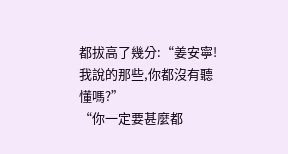都拔高了幾分:“姜安寧!我說的那些,你都沒有聽懂嗎?”
“你一定要甚麼都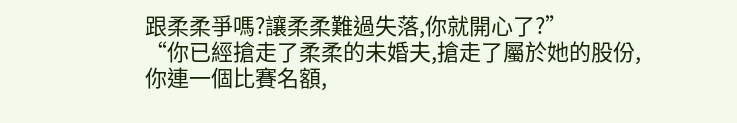跟柔柔爭嗎?讓柔柔難過失落,你就開心了?”
“你已經搶走了柔柔的未婚夫,搶走了屬於她的股份,你連一個比賽名額,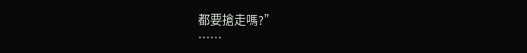都要搶走嗎?”
……